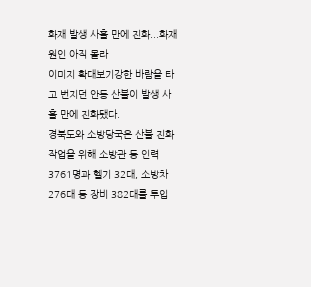화재 발생 사흘 만에 진화...화재 원인 아직 몰라
이미지 확대보기강한 바람을 타고 번지던 안동 산불이 발생 사흘 만에 진화됐다.
경북도와 소방당국은 산불 진화작업을 위해 소방관 등 인력 3761명과 헬기 32대, 소방차 276대 등 장비 382대를 투입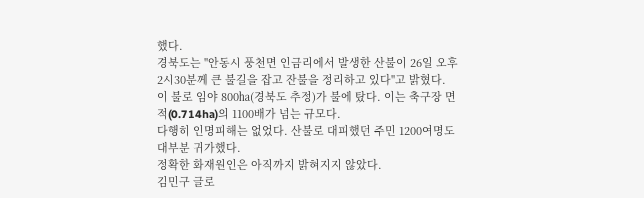했다.
경북도는 "안동시 풍천면 인금리에서 발생한 산불이 26일 오후 2시30분께 큰 불길을 잡고 잔불을 정리하고 있다"고 밝혔다.
이 불로 임야 800㏊(경북도 추정)가 불에 탔다. 이는 축구장 면적(0.714ha)의 1100배가 넘는 규모다.
다행히 인명피해는 없었다. 산불로 대피했던 주민 1200여명도 대부분 귀가했다.
정확한 화재원인은 아직까지 밝혀지지 않았다.
김민구 글로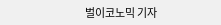벌이코노믹 기자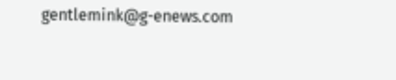gentlemink@g-enews.com